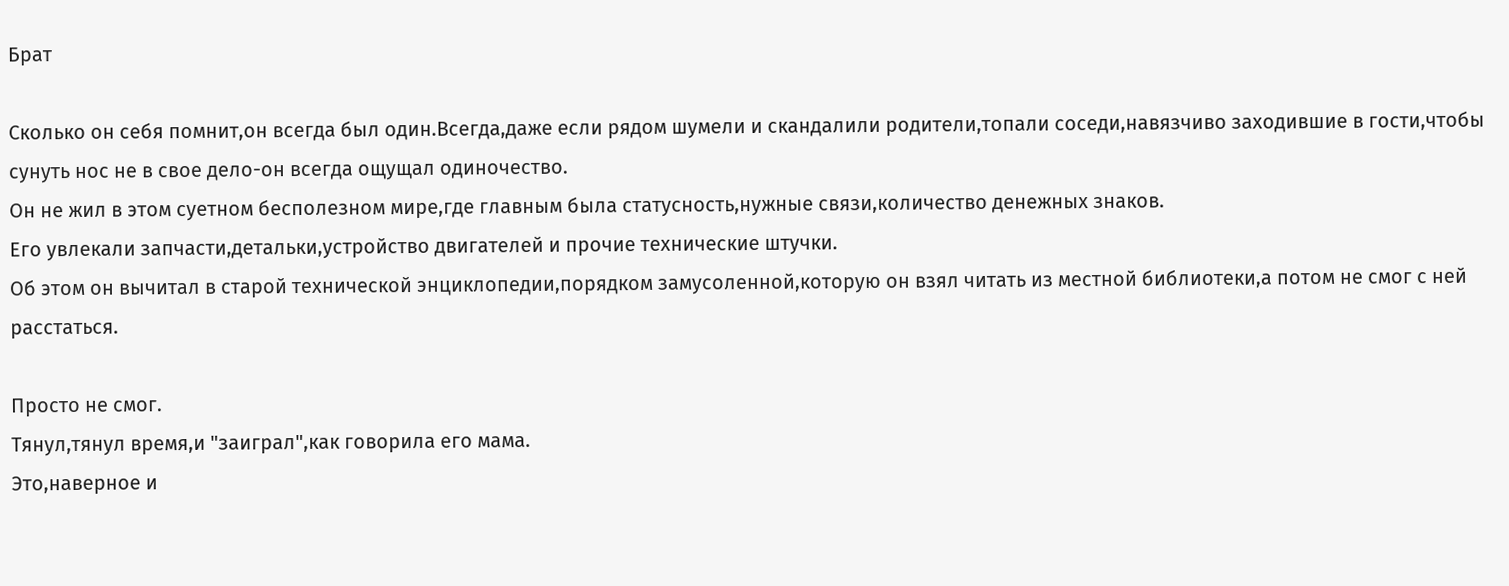Брат

Сколько он себя помнит,он всегда был один.Всегда,даже если рядом шумели и скандалили родители,топали соседи,навязчиво заходившие в гости,чтобы сунуть нос не в свое дело-он всегда ощущал одиночество.
Он не жил в этом суетном бесполезном мире,где главным была статусность,нужные связи,количество денежных знаков.
Его увлекали запчасти,детальки,устройство двигателей и прочие технические штучки.
Об этом он вычитал в старой технической энциклопедии,порядком замусоленной,которую он взял читать из местной библиотеки,а потом не смог с ней расстаться.

Просто не смог.
Тянул,тянул время,и "заиграл",как говорила его мама.
Это,наверное и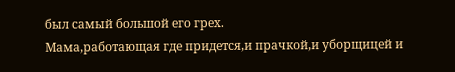был самый большой его грех.
Мама,работающая где придется,и прачкой,и уборщицей и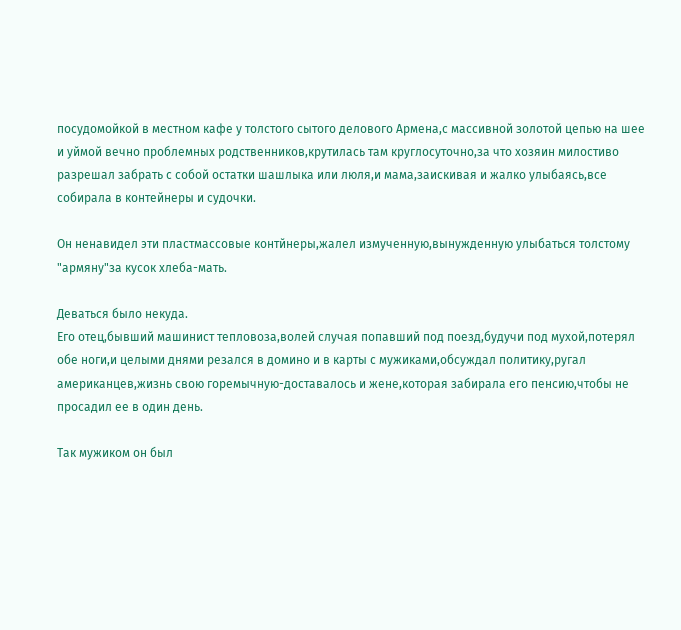посудомойкой в местном кафе у толстого сытого делового Армена,с массивной золотой цепью на шее и уймой вечно проблемных родственников,крутилась там круглосуточно,за что хозяин милостиво разрешал забрать с собой остатки шашлыка или люля,и мама,заискивая и жалко улыбаясь,все собирала в контейнеры и судочки.

Он ненавидел эти пластмассовые контйнеры,жалел измученную,вынужденную улыбаться толстому "армяну"за кусок хлеба-мать.

Деваться было некуда.
Его отец,бывший машинист тепловоза,волей случая попавший под поезд,будучи под мухой,потерял обе ноги,и целыми днями резался в домино и в карты с мужиками,обсуждал политику,ругал американцев,жизнь свою горемычную-доставалось и жене,которая забирала его пенсию,чтобы не просадил ее в один день.

Так мужиком он был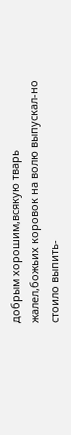добрым хорошим,всякую тварь жалел,божьих коровок на волю выпускал-но стоило выпить-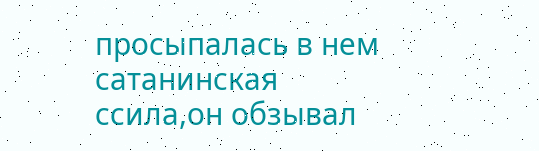просыпалась в нем сатанинская ссила,он обзывал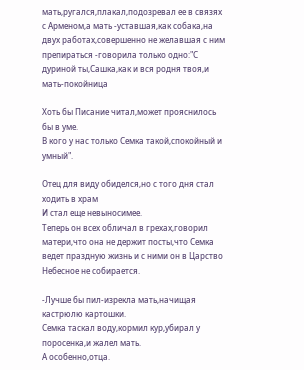мать,ругался,плакал,подозревал ее в связях с Арменом,а мать -уставшая,как собака,на двух работах,совершенно не желавшая с ним препираться -говорила только одно:"С дуриной ты,Сашка,как и вся родня твоя,и мать-покойница

Хоть бы Писание читал,может прояснилось бы в уме.
В кого у нас только Семка такой,спокойный и умный".

Отец для виду обиделся,но с того дня стал ходить в храм
И стал еще невыносимее.
Теперь он всех обличал в грехах,говорил матери,что она не держит посты,что Семка  ведет праздную жизнь и с ними он в Царство Небесное не собирается.

-Лучше бы пил-изрекла мать,начищая кастрюлю картошки.
Семка таскал воду,кормил кур,убирал у поросенка,и жалел мать.
А особенно,отца.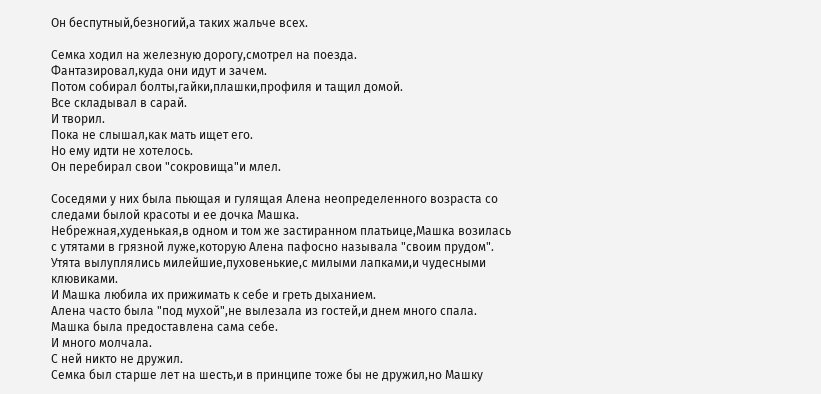Он беспутный,безногий,а таких жальче всех.

Семка ходил на железную дорогу,смотрел на поезда.
Фантазировал,куда они идут и зачем.
Потом собирал болты,гайки,плашки,профиля и тащил домой.
Все складывал в сарай.
И творил.
Пока не слышал,как мать ищет его.
Но ему идти не хотелось.
Он перебирал свои "сокровища"и млел.

Соседями у них была пьющая и гулящая Алена неопределенного возраста со следами былой красоты и ее дочка Машка.
Небрежная,худенькая,в одном и том же застиранном платьице,Машка возилась с утятами в грязной луже,которую Алена пафосно называла "своим прудом".
Утята вылуплялись милейшие,пуховенькие,с милыми лапками,и чудесными клювиками.
И Машка любила их прижимать к себе и греть дыханием.
Алена часто была "под мухой",не вылезала из гостей,и днем много спала.
Машка была предоставлена сама себе.
И много молчала.
С ней никто не дружил.
Семка был старше лет на шесть,и в принципе тоже бы не дружил,но Машку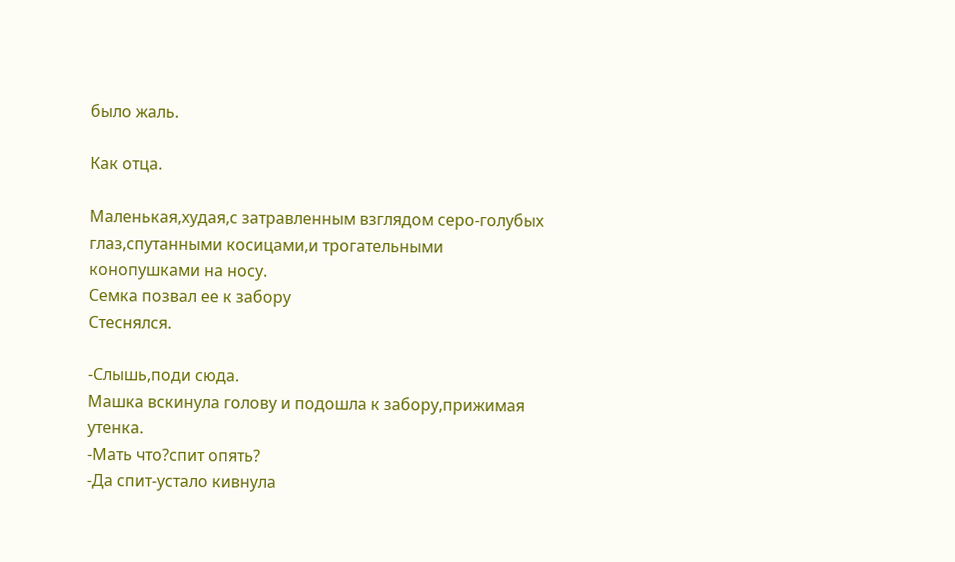было жаль.

Как отца.

Маленькая,худая,с затравленным взглядом серо-голубых глаз,спутанными косицами,и трогательными конопушками на носу.
Семка позвал ее к забору
Стеснялся.

-Слышь,поди сюда.
Машка вскинула голову и подошла к забору,прижимая утенка.
-Мать что?спит опять?
-Да спит-устало кивнула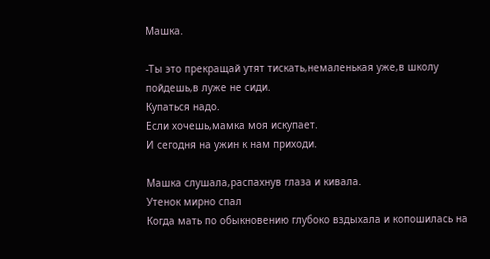Машка.

-Ты это прекращай утят тискать,немаленькая уже,в школу пойдешь,в луже не сиди.
Купаться надо.
Если хочешь,мамка моя искупает.
И сегодня на ужин к нам приходи.

Машка слушала,распахнув глаза и кивала.
Утенок мирно спал
Когда мать по обыкновению глубоко вздыхала и копошилась на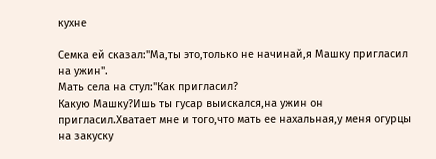кухне

Семка ей сказал:"Ма,ты это,только не начинай,я Машку пригласил на ужин".
Мать села на стул:"Как пригласил?
Какую Машку?Ишь ты гусар выискался,на ужин он пригласил.Хватает мне и того,что мать ее нахальная,у меня огурцы на закуску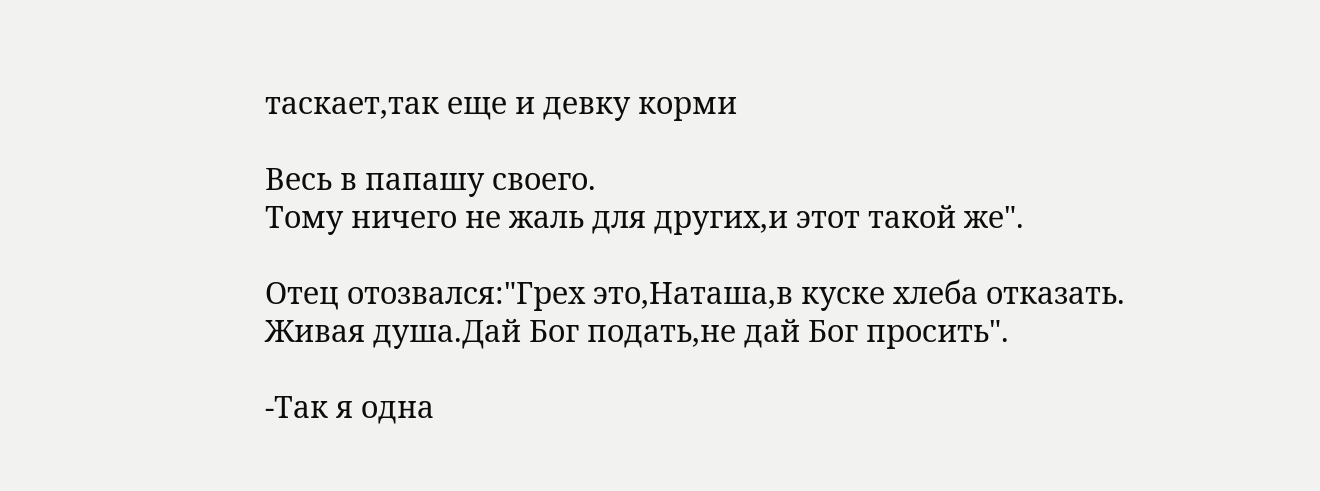таскает,так еще и девку корми

Весь в папашу своего.
Тому ничего не жаль для других,и этот такой же".

Отец отозвался:"Грех это,Наташа,в куске хлеба отказать.
Живая душа.Дай Бог подать,не дай Бог просить".

-Так я одна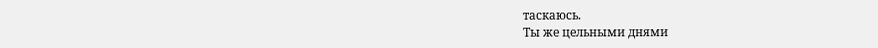таскаюсь.
Ты же цельными днями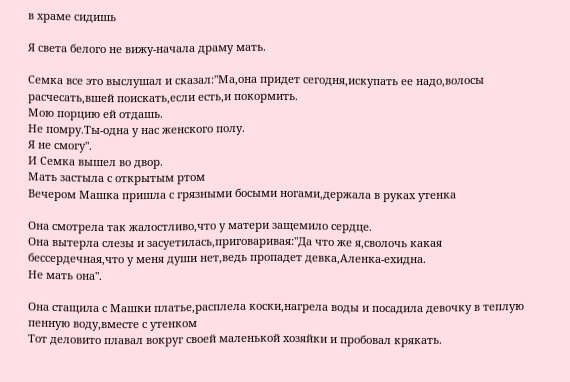в храме сидишь

Я света белого не вижу-начала драму мать.

Семка все это выслушал и сказал:"Ма,она придет сегодня,искупать ее надо,волосы расчесать,вшей поискать,если есть,и покормить.
Мою порцию ей отдашь.
Не помру.Ты-одна у нас женского полу.
Я не смогу".
И Семка вышел во двор.
Мать застыла с открытым ртом
Вечером Машка пришла с грязными босыми ногами,держала в руках утенка

Она смотрела так жалостливо,что у матери защемило сердце.
Она вытерла слезы и засуетилась,приговаривая:"Да что же я,сволочь какая бессердечная,что у меня души нет,ведь пропадет девка,Аленка-ехидна.
Не мать она".

Она стащила с Машки платье,расплела коски,нагрела воды и посадила девочку в теплую пенную воду,вместе с утенком
Тот деловито плавал вокруг своей маленькой хозяйки и пробовал крякать.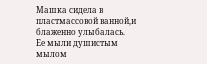Машка сидела в пластмассовой ванной,и блаженно улыбалась.
Ее мыли душистым мылом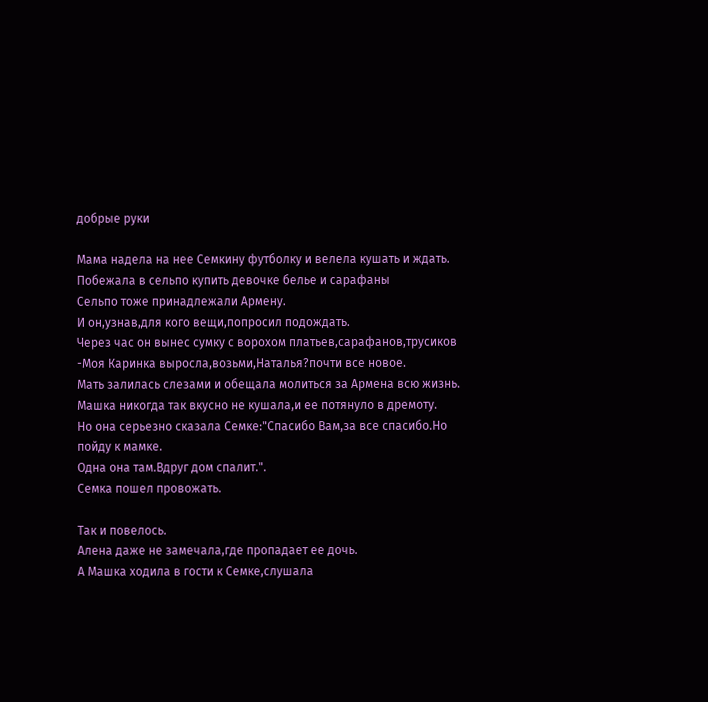добрые руки

Мама надела на нее Семкину футболку и велела кушать и ждать.
Побежала в сельпо купить девочке белье и сарафаны
Сельпо тоже принадлежали Армену.
И он,узнав,для кого вещи,попросил подождать.
Через час он вынес сумку с ворохом платьев,сарафанов,трусиков
-Моя Каринка выросла,возьми,Наталья?почти все новое.
Мать залилась слезами и обещала молиться за Армена всю жизнь.
Машка никогда так вкусно не кушала,и ее потянуло в дремоту.
Но она серьезно сказала Семке:"Спасибо Вам,за все спасибо.Но пойду к мамке.
Одна она там.Вдруг дом спалит.".
Семка пошел провожать.

Так и повелось.
Алена даже не замечала,где пропадает ее дочь.
А Машка ходила в гости к Семке,слушала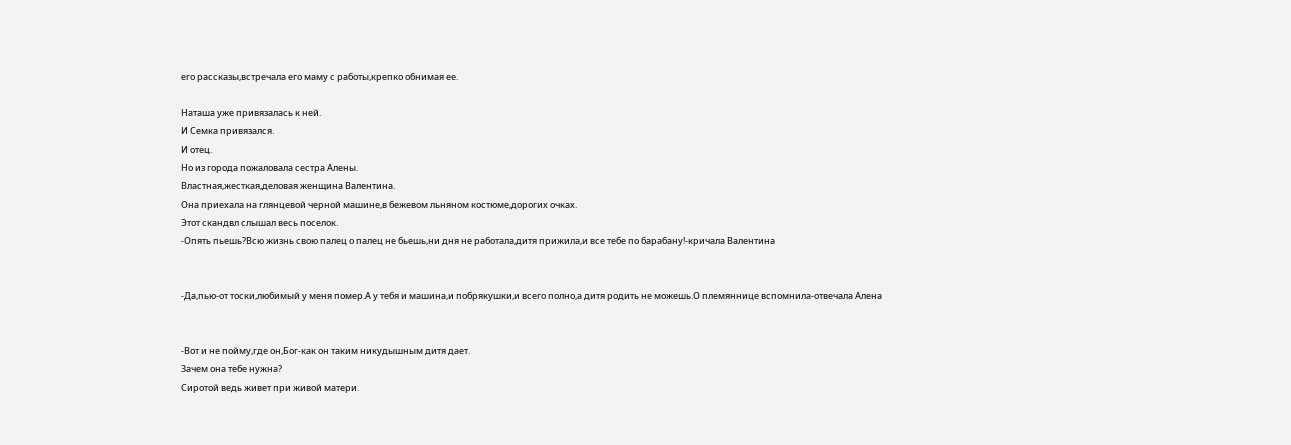его рассказы,встречала его маму с работы,крепко обнимая ее.

Наташа уже привязалась к ней.
И Семка привязался.
И отец.
Но из города пожаловала сестра Алены.
Властная,жесткая,деловая женщина Валентина.
Она приехала на глянцевой черной машине,в бежевом льняном костюме,дорогих очках.
Этот скандвл слышал весь поселок.
-Опять пьешь?Всю жизнь свою палец о палец не бьешь,ни дня не работала,дитя прижила,и все тебе по барабану!-кричала Валентина


-Да,пью-от тоски,любимый у меня помер.А у тебя и машина,и побрякушки,и всего полно,а дитя родить не можешь.О племяннице вспомнила-отвечала Алена


-Вот и не пойму,где он,Бог-как он таким никудышным дитя дает.
Зачем она тебе нужна?
Сиротой ведь живет при живой матери.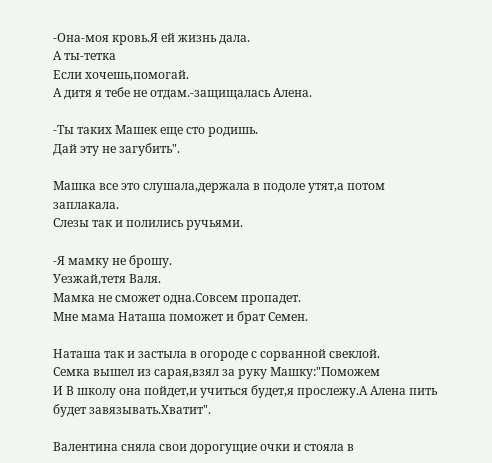-Она-моя кровь.Я ей жизнь дала.
А ты-тетка
Если хочешь,помогай.
А дитя я тебе не отдам.-защищалась Алена.

-Ты таких Машек еще сто родишь.
Дай эту не загубить".

Машка все это слушала,держала в подоле утят,а потом заплакала.
Слезы так и полились ручьями.

-Я мамку не брошу.
Уезжай,тетя Валя.
Мамка не сможет одна.Совсем пропадет.
Мне мама Наташа поможет и брат Семен.

Наташа так и застыла в огороде с сорванной свеклой.
Семка вышел из сарая,взял за руку Машку:"Поможем
И В школу она пойдет,и учиться будет,я прослежу.А Алена пить будет завязывать.Хватит".

Валентина сняла свои дорогущие очки и стояла в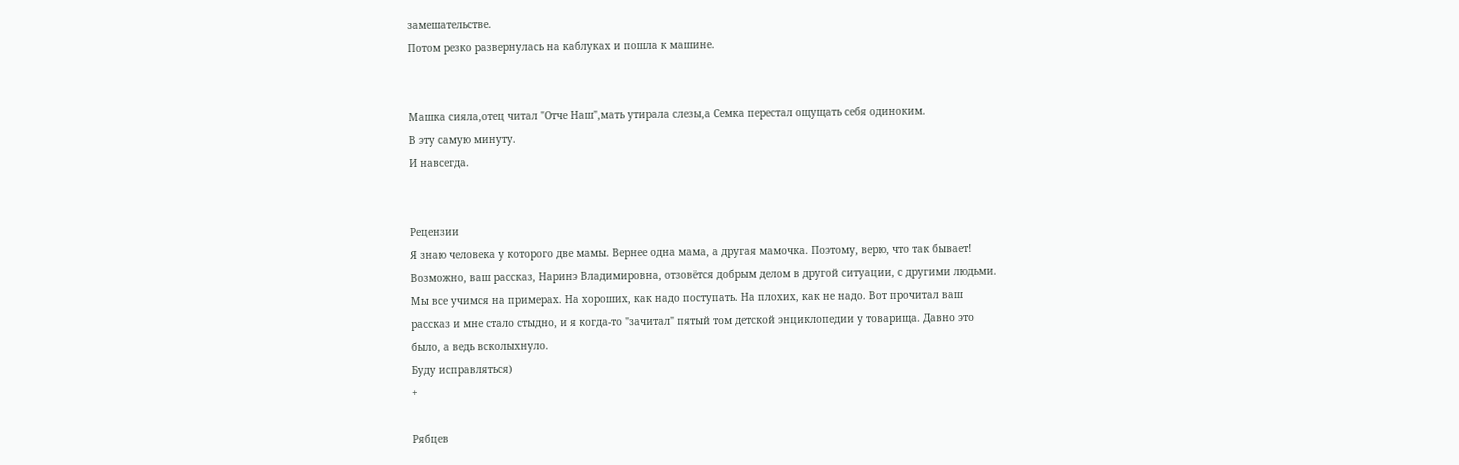замешательстве.
Потом резко развернулась на каблуках и пошла к машине.


Машка сияла,отец читал "Отче Наш",мать утирала слезы,а Семка перестал ощущать себя одиноким.
В эту самую минуту.
И навсегда.


Рецензии
Я знаю человека у которого две мамы. Вернее одна мама, а другая мамочка. Поэтому, верю, что так бывает! Возможно, ваш рассказ, Наринэ Владимировна, отзовётся добрым делом в другой ситуации, с другими людьми. Мы все учимся на примерах. На хороших, как надо поступать. На плохих, как не надо. Вот прочитал ваш рассказ и мне стало стыдно, и я когда-то "зачитал" пятый том детской энциклопедии у товарища. Давно это было, а ведь всколыхнуло.
Буду исправляться)
+

Рябцев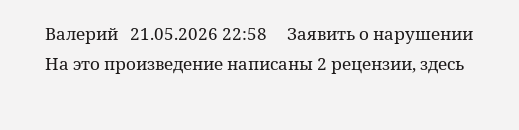Валерий   21.05.2026 22:58     Заявить о нарушении
На это произведение написаны 2 рецензии, здесь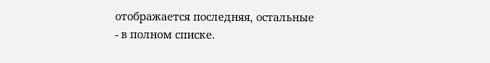отображается последняя, остальные - в полном списке.